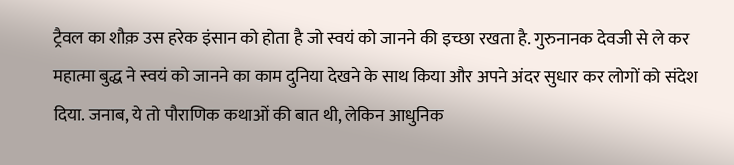ट्रैवल का शौक़ उस हरेक इंसान को होता है जो स्वयं को जानने की इच्छा रखता है. गुरुनानक देवजी से ले कर महात्मा बुद्ध ने स्वयं को जानने का काम दुनिया देखने के साथ किया और अपने अंदर सुधार कर लोगों को संदेश दिया. जनाब, ये तो पौराणिक कथाओं की बात थी, लेकिन आधुनिक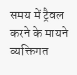समय में ट्रैवल करने के मायने व्यक्तिगत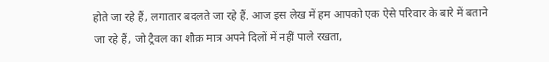होते जा रहे हैं, लगातार बदलते जा रहे हैं. आज इस लेख में हम आपको एक ऐसे परिवार के बारे में बताने जा रहे हैं, जो ट्रैवल का शौक़ मात्र अपने दिलों में नहीं पाले रखता,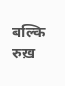बल्कि रुख़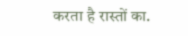करता है रास्तों का.